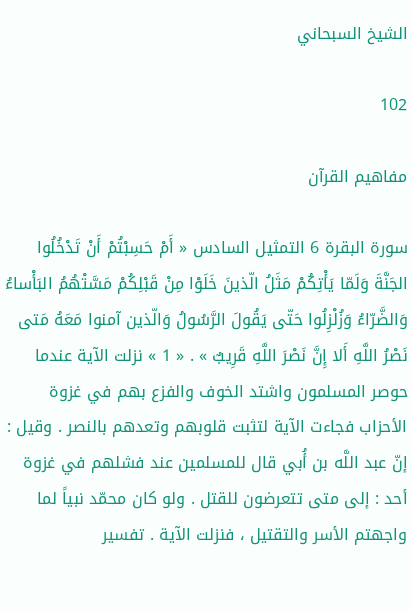الشيخ السبحاني

102

مفاهيم القرآن

سورة البقرة 6 التمثيل السادس « أَمْ حَسِبْتُمْ أَنْ تَدْخُلُوا الجَنَّةَ وَلَمّا يَأْتِكُمْ مَثَلُ الّذينَ خَلَوْا مِنْ قَبْلِكُمْ مَسَّتْهُمُ البَأْساءُ وَالضَّرّاءُ وَزُلْزِلُوا حَتّى يَقُولَ الرَّسُولُ وَالّذين آمنوا مَعَهُ مَتى نَصْرُ اللَّهِ أَلا إِنَّ نَصْرَ اللَّهِ قَرِيبٌ » . « 1 » نزلت الآية عندما حوصر المسلمون واشتد الخوف والفزع بهم في غزوة الأحزاب فجاءت الآية لتثبت قلوبهم وتعدهم بالنصر . وقيل : إنّ عبد اللَّه بن أُبي قال للمسلمين عند فشلهم في غزوة أحد : إلى متى تتعرضون للقتل . ولو كان محمّد نبياً لما واجهتم الأسر والتقتيل ، فنزلت الآية . تفسير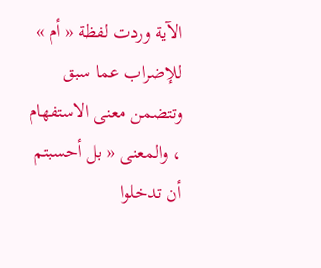الآية وردت لفظة « أم » للإضراب عما سبق وتتضمن معنى الاستفهام ، والمعنى « بل أحسبتم أن تدخلوا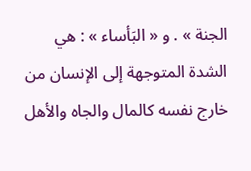الجنة » . و « البَأساء » : هي الشدة المتوجهة إلى الإنسان من خارج نفسه كالمال والجاه والأهل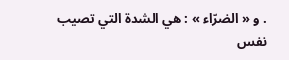. و « الضرّاء » : هي الشدة التي تصيب نفس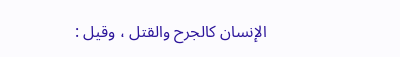الإنسان كالجرح والقتل ، وقيل :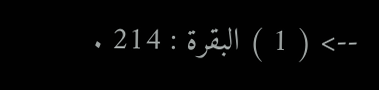--> ( 1 ) البقرة : 214 .